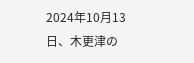2024年10月13日、木更津の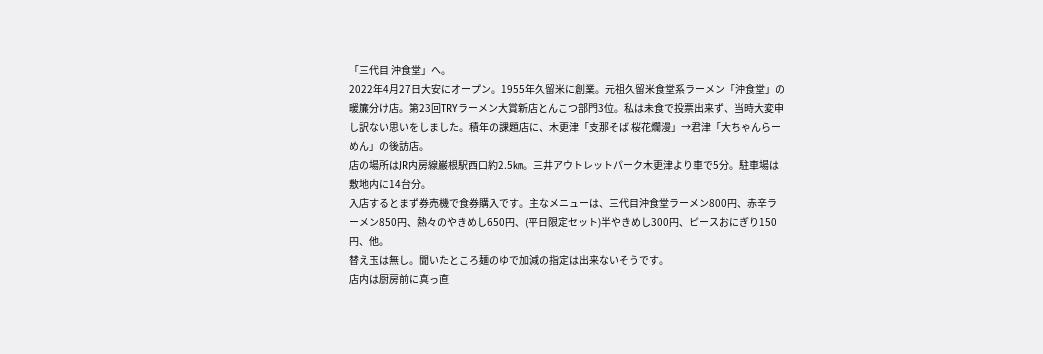「三代目 沖食堂」へ。
2022年4月27日大安にオープン。1955年久留米に創業。元祖久留米食堂系ラーメン「沖食堂」の暖簾分け店。第23回TRYラーメン大賞新店とんこつ部門3位。私は未食で投票出来ず、当時大変申し訳ない思いをしました。積年の課題店に、木更津「支那そば 桜花爛漫」→君津「大ちゃんらーめん」の後訪店。
店の場所はJR内房線巌根駅西口約2.5㎞。三井アウトレットパーク木更津より車で5分。駐車場は敷地内に14台分。
入店するとまず券売機で食券購入です。主なメニューは、三代目沖食堂ラーメン800円、赤辛ラーメン850円、熱々のやきめし650円、(平日限定セット)半やきめし300円、ピースおにぎり150円、他。
替え玉は無し。聞いたところ麺のゆで加減の指定は出来ないそうです。
店内は厨房前に真っ直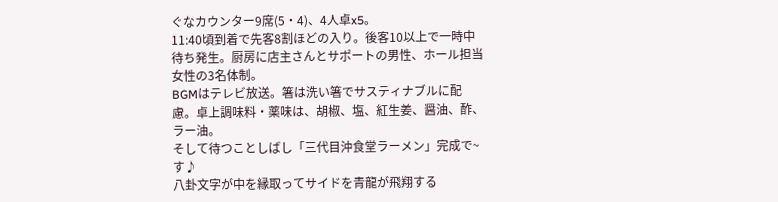ぐなカウンター9席(5・4)、4人卓x5。
11:40頃到着で先客8割ほどの入り。後客10以上で一時中待ち発生。厨房に店主さんとサポートの男性、ホール担当女性の3名体制。
BGMはテレビ放送。箸は洗い箸でサスティナブルに配慮。卓上調味料・薬味は、胡椒、塩、紅生姜、醤油、酢、ラー油。
そして待つことしばし「三代目沖食堂ラーメン」完成で~す♪
八卦文字が中を縁取ってサイドを青龍が飛翔する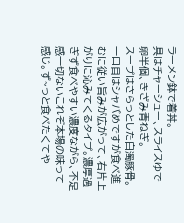ラーメン鉢で着丼。
具はチャーシュー、スライスゆで卵半個、きざみ青ねぎ。
スープはさらっとした白濁豚骨。一口目はシャバめですが食べ進むに従い旨みが広がって、右片上がりに沁みてくるタイプ。濃厚過ぎず食べやすい濃度ながら、不足感一切ないこれぞ本場の味って感じ。ず~っと食べたくてや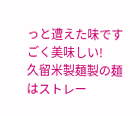っと遭えた味ですごく美味しい!
久留米製麺製の麺はストレー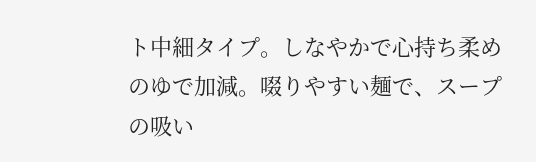ト中細タイプ。しなやかで心持ち柔めのゆで加減。啜りやすい麺で、スープの吸い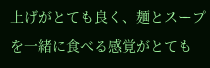上げがとても良く、麺とスープを一緒に食べる感覚がとても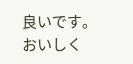良いです。
おいしく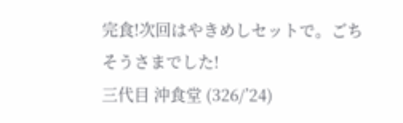完食!次回はやきめしセットで。ごちそうさまでした!
三代目 沖食堂 (326/’24)